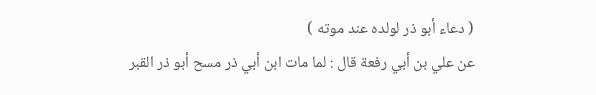( دعاء أبو ذر لولده عند موته )
عن علي بن أبي رفعة قال : لما مات ابن أبي ذر مسح أبو ذر القبر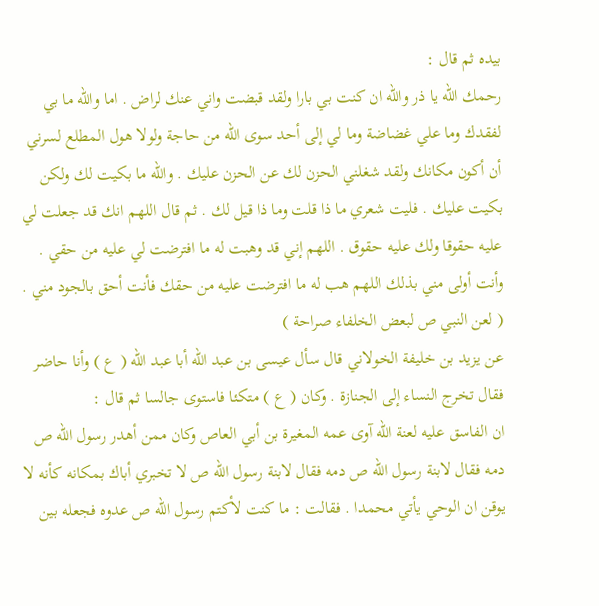بيده ثم قال :
رحمك اللّه يا ذر واللّه ان كنت بي بارا ولقد قبضت واني عنك لراض . اما واللّه ما بي لفقدك وما علي غضاضة وما لي إلى أحد سوى اللّه من حاجة ولولا هول المطلع لسرني أن أكون مكانك ولقد شغلني الحزن لك عن الحزن عليك . واللّه ما بكيت لك ولكن بكيت عليك . فليت شعري ما ذا قلت وما ذا قيل لك . ثم قال اللهم انك قد جعلت لي عليه حقوقا ولك عليه حقوق . اللهم إني قد وهبت له ما افترضت لي عليه من حقي . وأنت أولى مني بذلك اللهم هب له ما افترضت عليه من حقك فأنت أحق بالجود مني .
( لعن النبي ص لبعض الخلفاء صراحة )
عن يزيد بن خليفة الخولاني قال سأل عيسى بن عبد اللّه أبا عبد اللّه ( ع ) وأنا حاضر فقال تخرج النساء إلى الجنازة . وكان ( ع ) متكئا فاستوى جالسا ثم قال :
ان الفاسق عليه لعنة اللّه آوى عمه المغيرة بن أبي العاص وكان ممن أهدر رسول اللّه ص دمه فقال لابنة رسول اللّه ص دمه فقال لابنة رسول اللّه ص لا تخبري أباك بمكانه كأنه لا يوقن ان الوحي يأتي محمدا . فقالت : ما كنت لأكتم رسول اللّه ص عدوه فجعله بين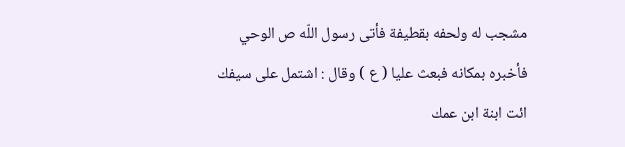مشجب له ولحفه بقطيفة فأتى رسول اللّه ص الوحي فأخبره بمكانه فبعث عليا ( ع ) وقال : اشتمل على سيفك ائت ابنة ابن عمك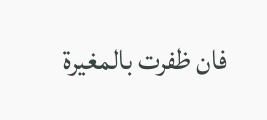فان ظفرت بالمغيرة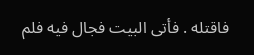فاقتله . فأتى البيت فجال فيه فلم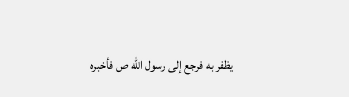يظفر به فرجع إلى رسول اللّه ص فأخبره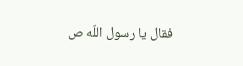فقال يا رسول اللّه ص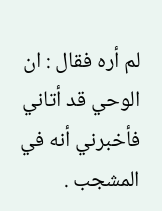لم أره فقال : ان الوحي قد أتاني فأخبرني أنه في المشجب .